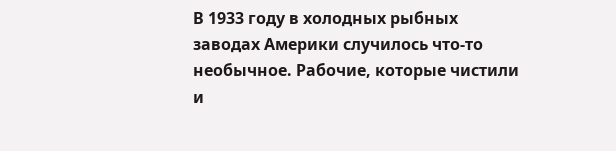В 1933 году в холодных рыбных заводах Америки случилось что-то необычное. Рабочие, которые чистили и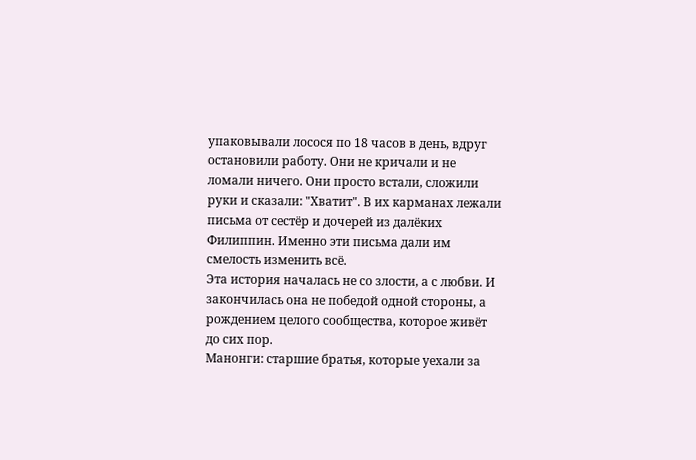упаковывали лосося по 18 часов в день, вдруг остановили работу. Они не кричали и не ломали ничего. Они просто встали, сложили руки и сказали: "Хватит". В их карманах лежали письма от сестёр и дочерей из далёких Филиппин. Именно эти письма дали им смелость изменить всё.
Эта история началась не со злости, а с любви. И закончилась она не победой одной стороны, а рождением целого сообщества, которое живёт до сих пор.
Манонги: старшие братья, которые уехали за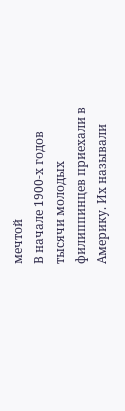мечтой
В начале 1900-х годов тысячи молодых филиппинцев приехали в Америку. Их называли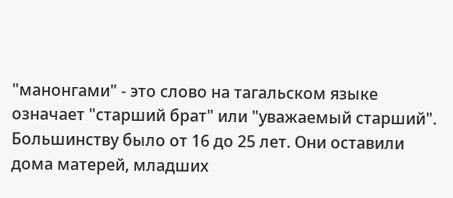"манонгами" - это слово на тагальском языке означает "старший брат" или "уважаемый старший". Большинству было от 16 до 25 лет. Они оставили дома матерей, младших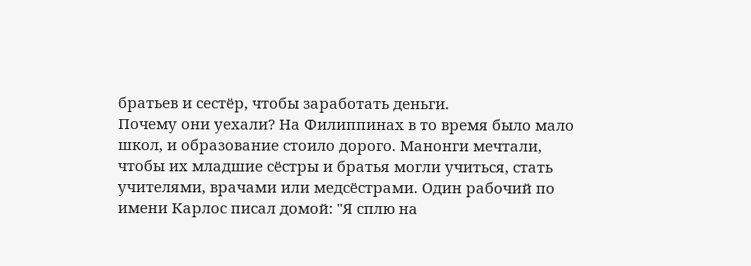братьев и сестёр, чтобы заработать деньги.
Почему они уехали? На Филиппинах в то время было мало школ, и образование стоило дорого. Манонги мечтали, чтобы их младшие сёстры и братья могли учиться, стать учителями, врачами или медсёстрами. Один рабочий по имени Карлос писал домой: "Я сплю на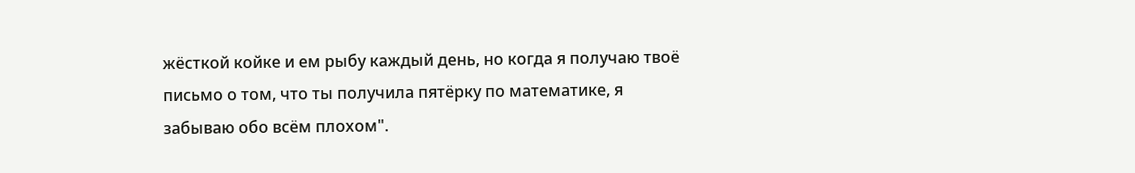жёсткой койке и ем рыбу каждый день, но когда я получаю твоё письмо о том, что ты получила пятёрку по математике, я забываю обо всём плохом".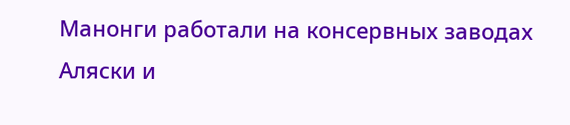Манонги работали на консервных заводах Аляски и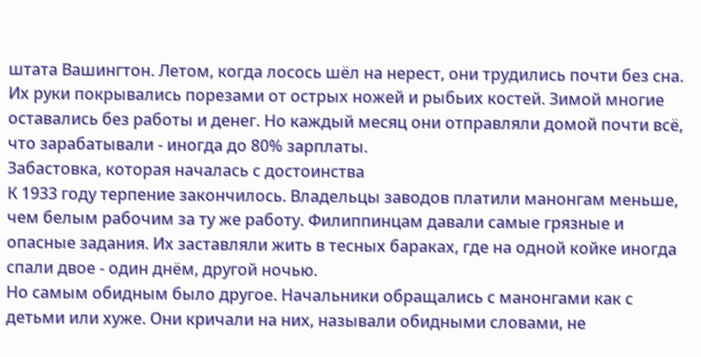штата Вашингтон. Летом, когда лосось шёл на нерест, они трудились почти без сна. Их руки покрывались порезами от острых ножей и рыбьих костей. Зимой многие оставались без работы и денег. Но каждый месяц они отправляли домой почти всё, что зарабатывали - иногда до 80% зарплаты.
Забастовка, которая началась с достоинства
К 1933 году терпение закончилось. Владельцы заводов платили манонгам меньше, чем белым рабочим за ту же работу. Филиппинцам давали самые грязные и опасные задания. Их заставляли жить в тесных бараках, где на одной койке иногда спали двое - один днём, другой ночью.
Но самым обидным было другое. Начальники обращались с манонгами как с детьми или хуже. Они кричали на них, называли обидными словами, не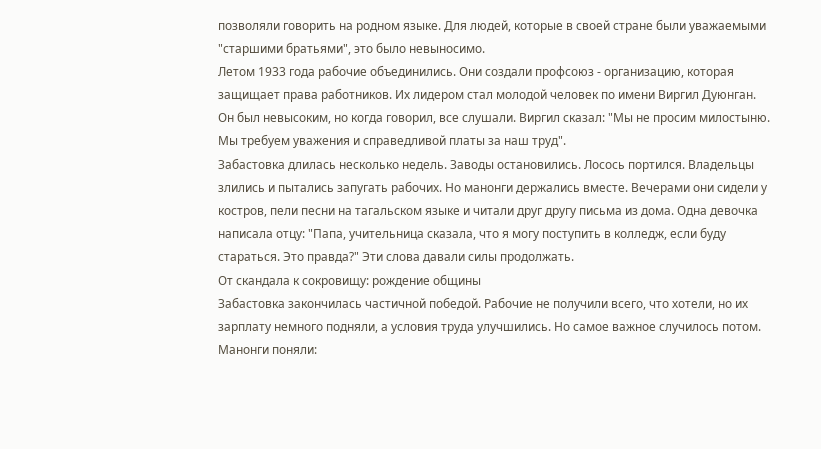позволяли говорить на родном языке. Для людей, которые в своей стране были уважаемыми "старшими братьями", это было невыносимо.
Летом 1933 года рабочие объединились. Они создали профсоюз - организацию, которая защищает права работников. Их лидером стал молодой человек по имени Виргил Дуюнган. Он был невысоким, но когда говорил, все слушали. Виргил сказал: "Мы не просим милостыню. Мы требуем уважения и справедливой платы за наш труд".
Забастовка длилась несколько недель. Заводы остановились. Лосось портился. Владельцы злились и пытались запугать рабочих. Но манонги держались вместе. Вечерами они сидели у костров, пели песни на тагальском языке и читали друг другу письма из дома. Одна девочка написала отцу: "Папа, учительница сказала, что я могу поступить в колледж, если буду стараться. Это правда?" Эти слова давали силы продолжать.
От скандала к сокровищу: рождение общины
Забастовка закончилась частичной победой. Рабочие не получили всего, что хотели, но их зарплату немного подняли, а условия труда улучшились. Но самое важное случилось потом.
Манонги поняли: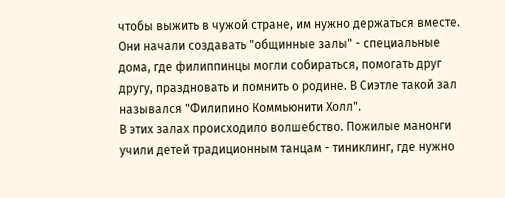чтобы выжить в чужой стране, им нужно держаться вместе. Они начали создавать "общинные залы" - специальные дома, где филиппинцы могли собираться, помогать друг другу, праздновать и помнить о родине. В Сиэтле такой зал назывался "Филипино Коммьюнити Холл".
В этих залах происходило волшебство. Пожилые манонги учили детей традиционным танцам - тиниклинг, где нужно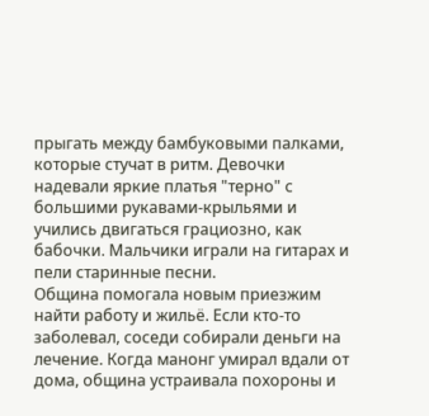прыгать между бамбуковыми палками, которые стучат в ритм. Девочки надевали яркие платья "терно" с большими рукавами-крыльями и учились двигаться грациозно, как бабочки. Мальчики играли на гитарах и пели старинные песни.
Община помогала новым приезжим найти работу и жильё. Если кто-то заболевал, соседи собирали деньги на лечение. Когда манонг умирал вдали от дома, община устраивала похороны и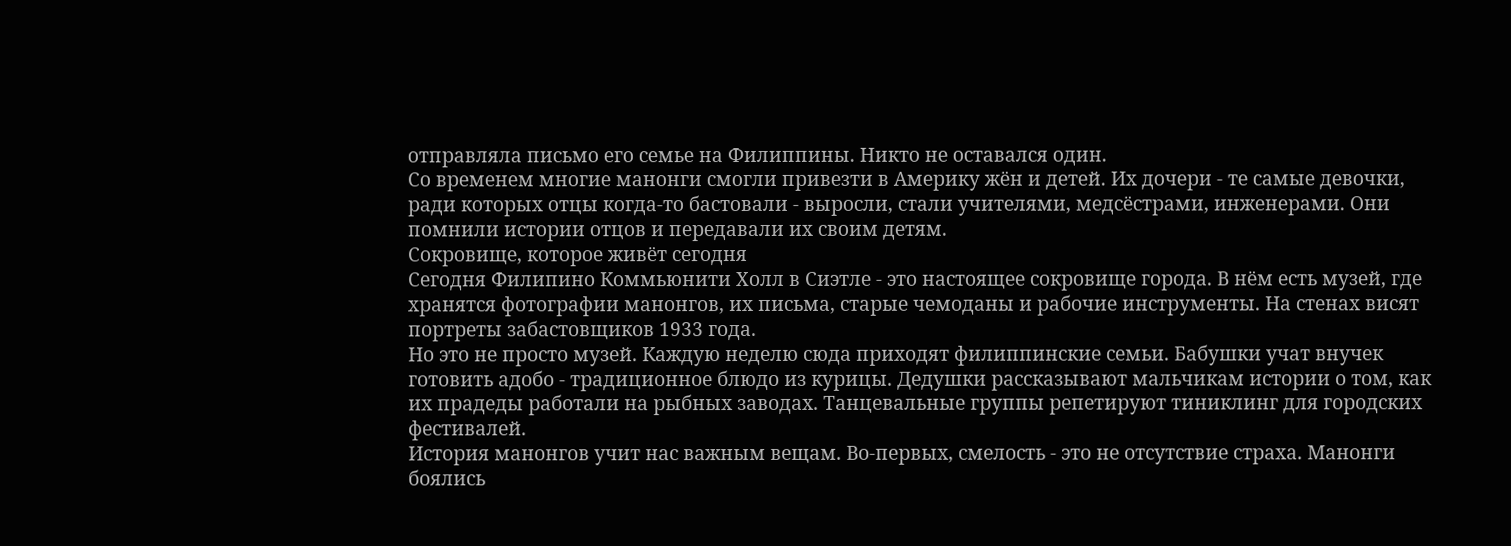отправляла письмо его семье на Филиппины. Никто не оставался один.
Со временем многие манонги смогли привезти в Америку жён и детей. Их дочери - те самые девочки, ради которых отцы когда-то бастовали - выросли, стали учителями, медсёстрами, инженерами. Они помнили истории отцов и передавали их своим детям.
Сокровище, которое живёт сегодня
Сегодня Филипино Коммьюнити Холл в Сиэтле - это настоящее сокровище города. В нём есть музей, где хранятся фотографии манонгов, их письма, старые чемоданы и рабочие инструменты. На стенах висят портреты забастовщиков 1933 года.
Но это не просто музей. Каждую неделю сюда приходят филиппинские семьи. Бабушки учат внучек готовить адобо - традиционное блюдо из курицы. Дедушки рассказывают мальчикам истории о том, как их прадеды работали на рыбных заводах. Танцевальные группы репетируют тиниклинг для городских фестивалей.
История манонгов учит нас важным вещам. Во-первых, смелость - это не отсутствие страха. Манонги боялись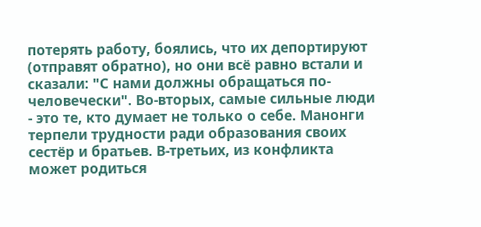потерять работу, боялись, что их депортируют (отправят обратно), но они всё равно встали и сказали: "С нами должны обращаться по-человечески". Во-вторых, самые сильные люди - это те, кто думает не только о себе. Манонги терпели трудности ради образования своих сестёр и братьев. В-третьих, из конфликта может родиться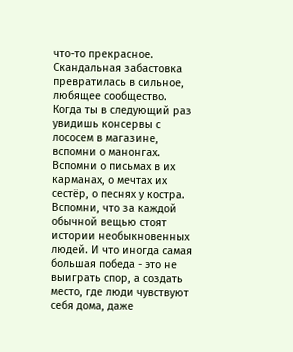что-то прекрасное. Скандальная забастовка превратилась в сильное, любящее сообщество.
Когда ты в следующий раз увидишь консервы с лососем в магазине, вспомни о манонгах. Вспомни о письмах в их карманах, о мечтах их сестёр, о песнях у костра. Вспомни, что за каждой обычной вещью стоят истории необыкновенных людей. И что иногда самая большая победа - это не выиграть спор, а создать место, где люди чувствуют себя дома, даже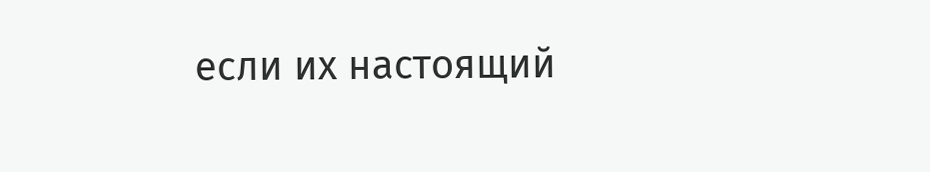если их настоящий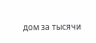дом за тысячи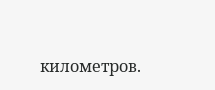километров.